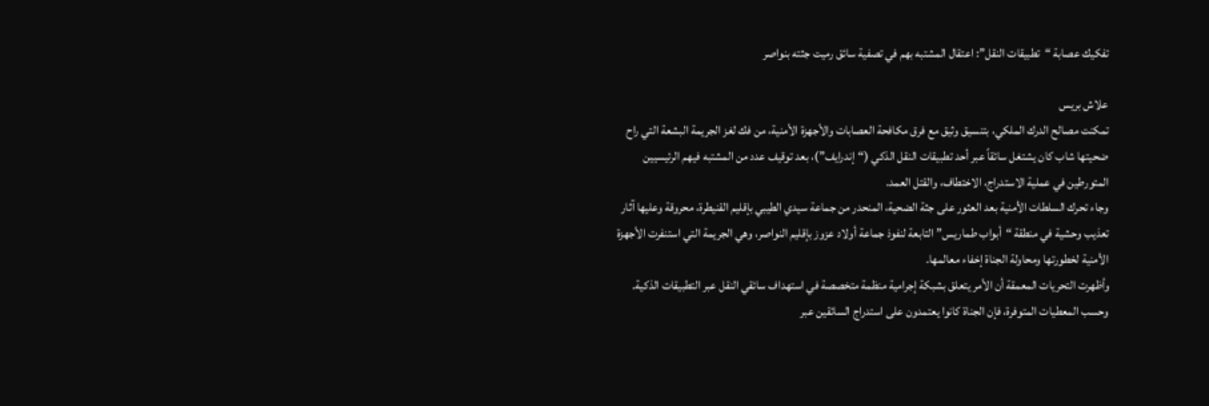تفكيك عصابة “تطبيقات النقل”: اعتقال المشتبه بهم في تصفية سائق رميت جثته بنواصر

علاش بريس
تمكنت مصالح الدرك الملكي، بتنسيق وثيق مع فرق مكافحة العصابات والأجهزة الأمنية، من فك لغز الجريمة البشعة التي راح ضحيتها شاب كان يشتغل سائقاً عبر أحد تطبيقات النقل الذكي (“إندرايف”)، بعد توقيف عدد من المشتبه فيهم الرئيسيين المتورطين في عملية الاستدراج، الاختطاف، والقتل العمد.
وجاء تحرك السلطات الأمنية بعد العثور على جثة الضحية، المنحدر من جماعة سيدي الطيبي بإقليم القنيطرة، محروقة وعليها آثار تعذيب وحشية في منطقة “أبواب طماريس” التابعة لنفوذ جماعة أولاد عزوز بإقليم النواصر، وهي الجريمة التي استنفرت الأجهزة الأمنية لخطورتها ومحاولة الجناة إخفاء معالمها.
وأظهرت التحريات المعمقة أن الأمر يتعلق بشبكة إجرامية منظمة متخصصة في استهداف سائقي النقل عبر التطبيقات الذكية. وحسب المعطيات المتوفرة، فإن الجناة كانوا يعتمدون على استدراج السائقين عبر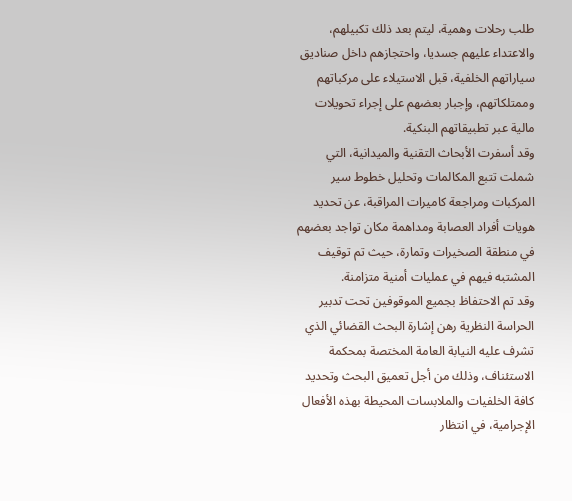طلب رحلات وهمية، ليتم بعد ذلك تكبيلهم، والاعتداء عليهم جسديا، واحتجازهم داخل صناديق سياراتهم الخلفية، قبل الاستيلاء على مركباتهم وممتلكاتهم، وإجبار بعضهم على إجراء تحويلات مالية عبر تطبيقاتهم البنكية.
وقد أسفرت الأبحاث التقنية والميدانية، التي شملت تتبع المكالمات وتحليل خطوط سير المركبات ومراجعة كاميرات المراقبة، عن تحديد هويات أفراد العصابة ومداهمة مكان تواجد بعضهم في منطقة الصخيرات وتمارة، حيث تم توقيف المشتبه فيهم في عمليات أمنية متزامنة.
وقد تم الاحتفاظ بجميع الموقوفين تحت تدبير الحراسة النظرية رهن إشارة البحث القضائي الذي تشرف عليه النيابة العامة المختصة بمحكمة الاستئناف، وذلك من أجل تعميق البحث وتحديد كافة الخلفيات والملابسات المحيطة بهذه الأفعال الإجرامية، في انتظار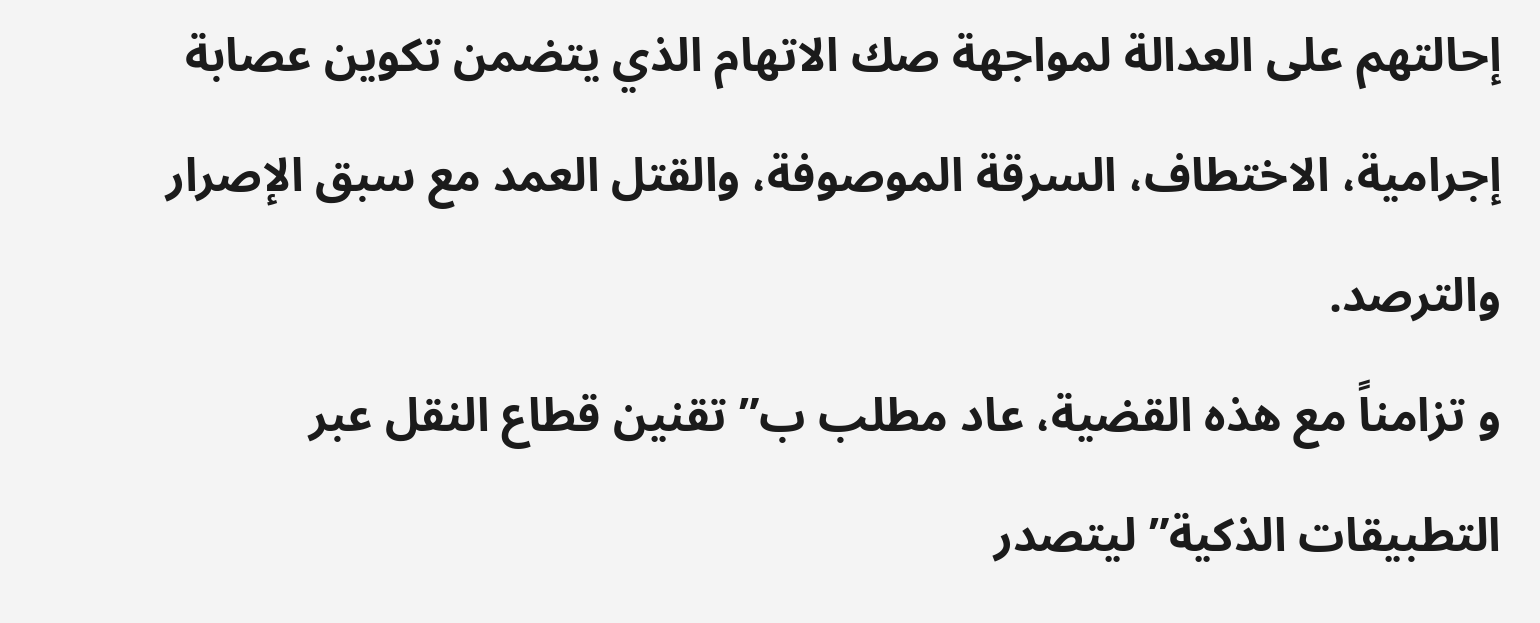إحالتهم على العدالة لمواجهة صك الاتهام الذي يتضمن تكوين عصابة إجرامية، الاختطاف، السرقة الموصوفة، والقتل العمد مع سبق الإصرار والترصد.
و تزامناً مع هذه القضية، عاد مطلب ب”تقنين قطاع النقل عبر التطبيقات الذكية” ليتصدر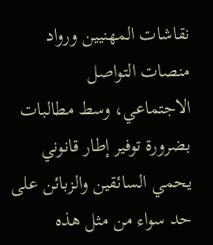نقاشات المهنيين ورواد منصات التواصل الاجتماعي، وسط مطالبات بضرورة توفير إطار قانوني يحمي السائقين والزبائن على حد سواء من مثل هذه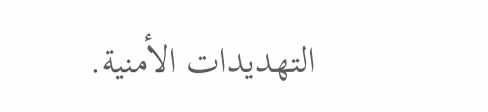التهديدات الأمنية.